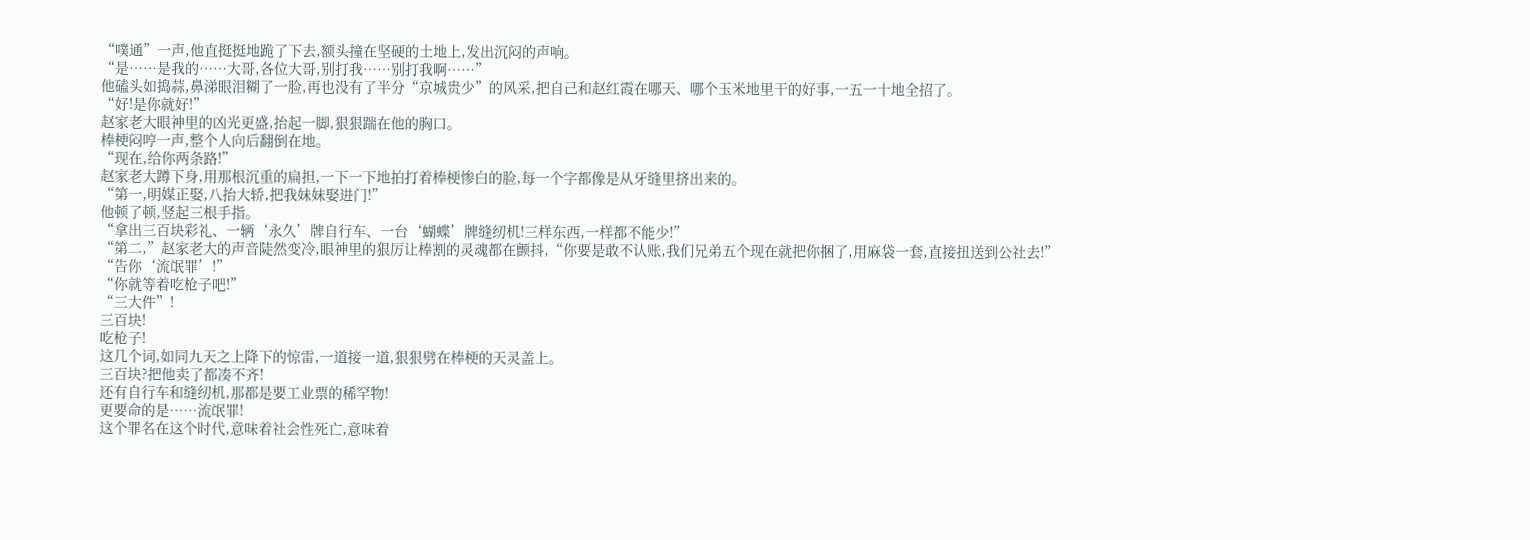“噗通”一声,他直挺挺地跪了下去,额头撞在坚硬的土地上,发出沉闷的声响。
“是……是我的……大哥,各位大哥,别打我……别打我啊……”
他磕头如捣蒜,鼻涕眼泪糊了一脸,再也没有了半分“京城贵少”的风采,把自己和赵红霞在哪天、哪个玉米地里干的好事,一五一十地全招了。
“好!是你就好!”
赵家老大眼神里的凶光更盛,抬起一脚,狠狠踹在他的胸口。
棒梗闷哼一声,整个人向后翻倒在地。
“现在,给你两条路!”
赵家老大蹲下身,用那根沉重的扁担,一下一下地拍打着棒梗惨白的脸,每一个字都像是从牙缝里挤出来的。
“第一,明媒正娶,八抬大轿,把我妹妹娶进门!”
他顿了顿,竖起三根手指。
“拿出三百块彩礼、一辆‘永久’牌自行车、一台‘蝴蝶’牌缝纫机!三样东西,一样都不能少!”
“第二,”赵家老大的声音陡然变冷,眼神里的狠厉让棒割的灵魂都在颤抖,“你要是敢不认账,我们兄弟五个现在就把你捆了,用麻袋一套,直接扭送到公社去!”
“告你‘流氓罪’!”
“你就等着吃枪子吧!”
“三大件”!
三百块!
吃枪子!
这几个词,如同九天之上降下的惊雷,一道接一道,狠狠劈在棒梗的天灵盖上。
三百块?把他卖了都凑不齐!
还有自行车和缝纫机,那都是要工业票的稀罕物!
更要命的是……流氓罪!
这个罪名在这个时代,意味着社会性死亡,意味着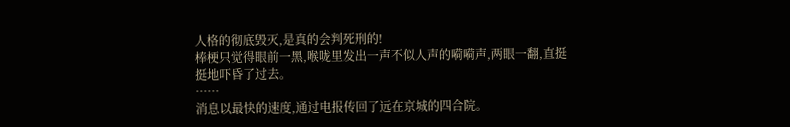人格的彻底毁灭,是真的会判死刑的!
棒梗只觉得眼前一黑,喉咙里发出一声不似人声的嗬嗬声,两眼一翻,直挺挺地吓昏了过去。
……
消息以最快的速度,通过电报传回了远在京城的四合院。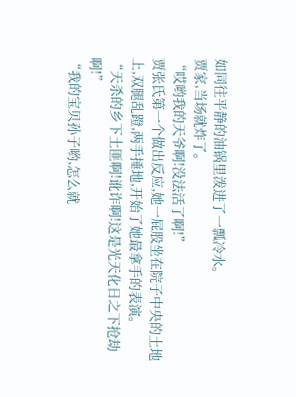如同往平静的油锅里泼进了一瓢冷水。
贾家,当场就炸了。
“哎哟我的天爷啊!没法活了啊!”
贾张氏第一个做出反应,她一屁股坐在院子中央的土地上,双腿乱蹬,两手捶地,开始了她最拿手的表演。
“天杀的乡下土匪啊!讹诈啊!这是光天化日之下抢劫啊!”
“我的宝贝孙子哟,怎么就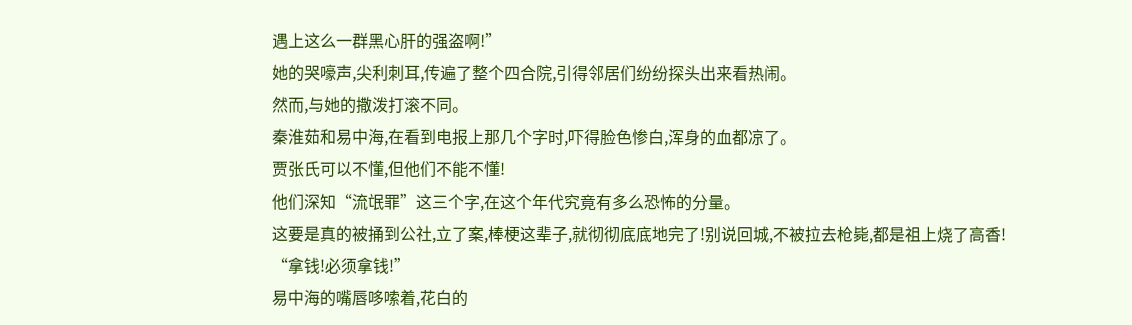遇上这么一群黑心肝的强盗啊!”
她的哭嚎声,尖利刺耳,传遍了整个四合院,引得邻居们纷纷探头出来看热闹。
然而,与她的撒泼打滚不同。
秦淮茹和易中海,在看到电报上那几个字时,吓得脸色惨白,浑身的血都凉了。
贾张氏可以不懂,但他们不能不懂!
他们深知“流氓罪”这三个字,在这个年代究竟有多么恐怖的分量。
这要是真的被捅到公社,立了案,棒梗这辈子,就彻彻底底地完了!别说回城,不被拉去枪毙,都是祖上烧了高香!
“拿钱!必须拿钱!”
易中海的嘴唇哆嗦着,花白的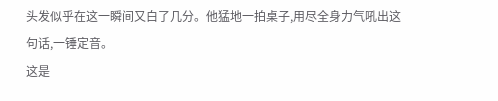头发似乎在这一瞬间又白了几分。他猛地一拍桌子,用尽全身力气吼出这句话,一锤定音。
这是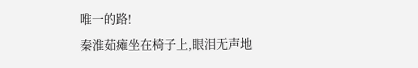唯一的路!
秦淮茹瘫坐在椅子上,眼泪无声地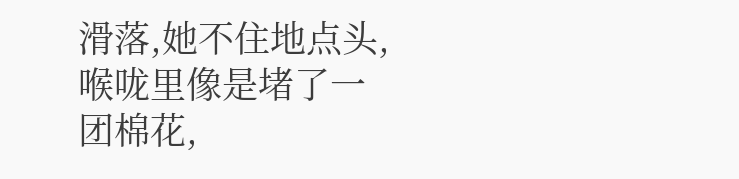滑落,她不住地点头,喉咙里像是堵了一团棉花,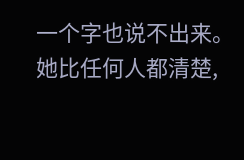一个字也说不出来。
她比任何人都清楚,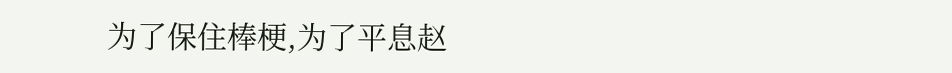为了保住棒梗,为了平息赵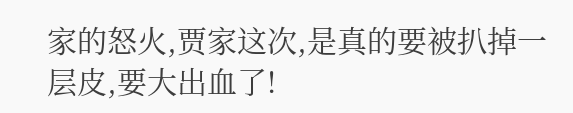家的怒火,贾家这次,是真的要被扒掉一层皮,要大出血了!